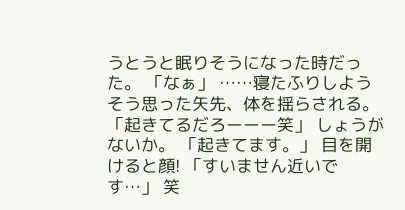うとうと眠りそうになった時だった。 「なぁ」 ……寝たふりしよう そう思った矢先、体を揺らされる。 「起きてるだろーーー笑」 しょうがないか。 「起きてます。」 目を開けると顔! 「すいません近いです…」 笑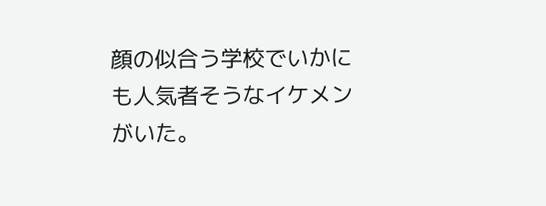顔の似合う学校でいかにも人気者そうなイケメンがいた。